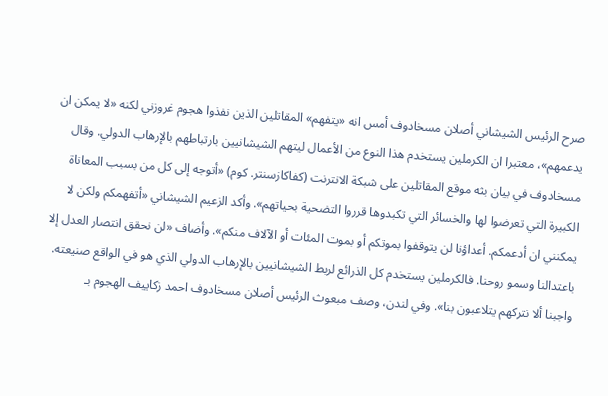صرح الرئيس الشيشاني أصلان مسخادوف أمس انه «يتفهم» المقاتلين الذين نفذوا هجوم غروزني لكنه «لا يمكن ان يدعمهم»، معتبرا ان الكرملين يستخدم هذا النوع من الأعمال ليتهم الشيشانيين بارتباطهم بالإرهاب الدولي. وقال مسخادوف في بيان بثه موقع المقاتلين على شبكة الانترنت (كفاكازسنتر. كوم) «أتوجه إلى كل من بسبب المعاناة الكبيرة التي تعرضوا لها والخسائر التي تكبدوها قرروا التضحية بحياتهم». وأكد الزعيم الشيشاني «أتفهمكم ولكن لا يمكنني ان أدعمكم. أعداؤنا لن يتوقفوا بموتكم أو بموت المئات أو الآلاف منكم». وأضاف «لن نحقق انتصار العدل إلا باعتدالنا وسمو روحنا. فالكرملين يستخدم كل الذرائع لربط الشيشانيين بالإرهاب الدولي الذي هو في الواقع صنيعته. واجبنا ألا نتركهم يتلاعبون بنا». وفي لندن، وصف مبعوث الرئيس أصلان مسخادوف احمد زكاييف الهجوم بـ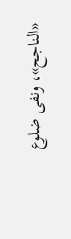«الناجح»، ونفى ضلوع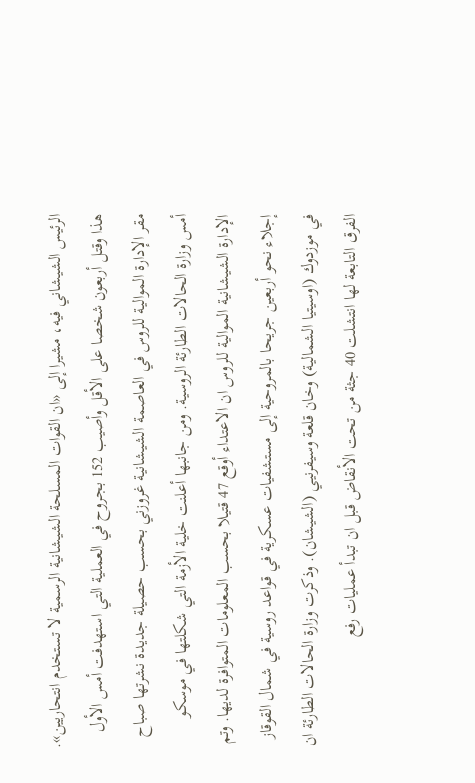الرئيس الشيشاني فيه، مشيرا إلى «ان القوات المسلحة الشيشانية الرسمية لا تستخدم انتحاريين». هذا وقتل أربعون شخصا على الأقل وأصيب 152 بجروح في العملية التي استهدفت أمس الأول مقر الإدارة الموالية للروس في العاصمة الشيشانية غروزني بحسب حصيلة جديدة نشرتها صباح أمس وزارة الحالات الطارئة الروسية. ومن جانبها أعلنت خلية الأزمة التي شكلتها في موسكو الإدارة الشيشانية الموالية للروس ان الاعتداء أوقع 47 قتيلا بحسب المعلومات المتوافرة لديها. وتم إجلاء نحو أربعين جريحا بالمروحية إلى مستشفيات عسكرية في قواعد روسية في شمال القوقاز في موزدوك (اوسيتيا الشمالية) وخان قلعة وسيفرنيي (الشيشان). وذكرت وزارة الحالات الطارئة ان الفرق التابعة لها انتشلت 40 جثة من تحت الأنقاض قبل ان تبدأ عمليات رفع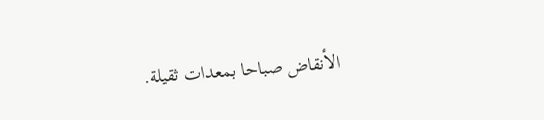الأنقاض صباحا بمعدات ثقيلة.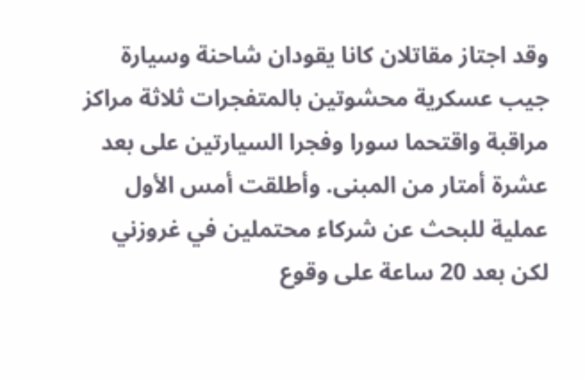وقد اجتاز مقاتلان كانا يقودان شاحنة وسيارة جيب عسكرية محشوتين بالمتفجرات ثلاثة مراكز مراقبة واقتحما سورا وفجرا السيارتين على بعد عشرة أمتار من المبنى. وأطلقت أمس الأول عملية للبحث عن شركاء محتملين في غروزني لكن بعد 20 ساعة على وقوع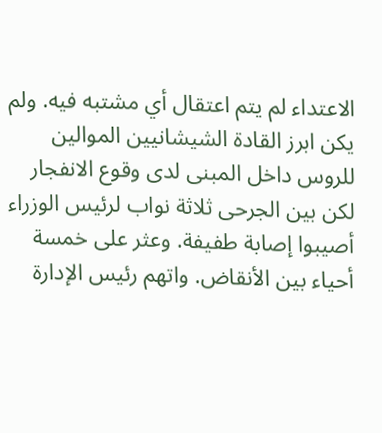الاعتداء لم يتم اعتقال أي مشتبه فيه. ولم يكن ابرز القادة الشيشانيين الموالين للروس داخل المبنى لدى وقوع الانفجار لكن بين الجرحى ثلاثة نواب لرئيس الوزراء أصيبوا إصابة طفيفة. وعثر على خمسة أحياء بين الأنقاض. واتهم رئيس الإدارة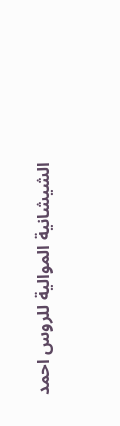الشيشانية الموالية للروس احمد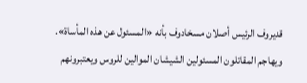قديروف الرئيس أصلان مسخادوف بأنه «المسئول عن هذه المأساة». ويهاجم المقاتلون المسئولين الشيشان الموالين للروس ويعتبرونهم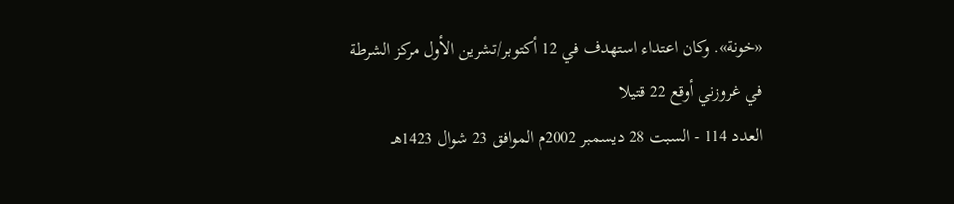«خونة». وكان اعتداء استهدف في 12 أكتوبر/تشرين الأول مركز الشرطة في غروزني أوقع 22 قتيلا
العدد 114 - السبت 28 ديسمبر 2002م الموافق 23 شوال 1423هـ